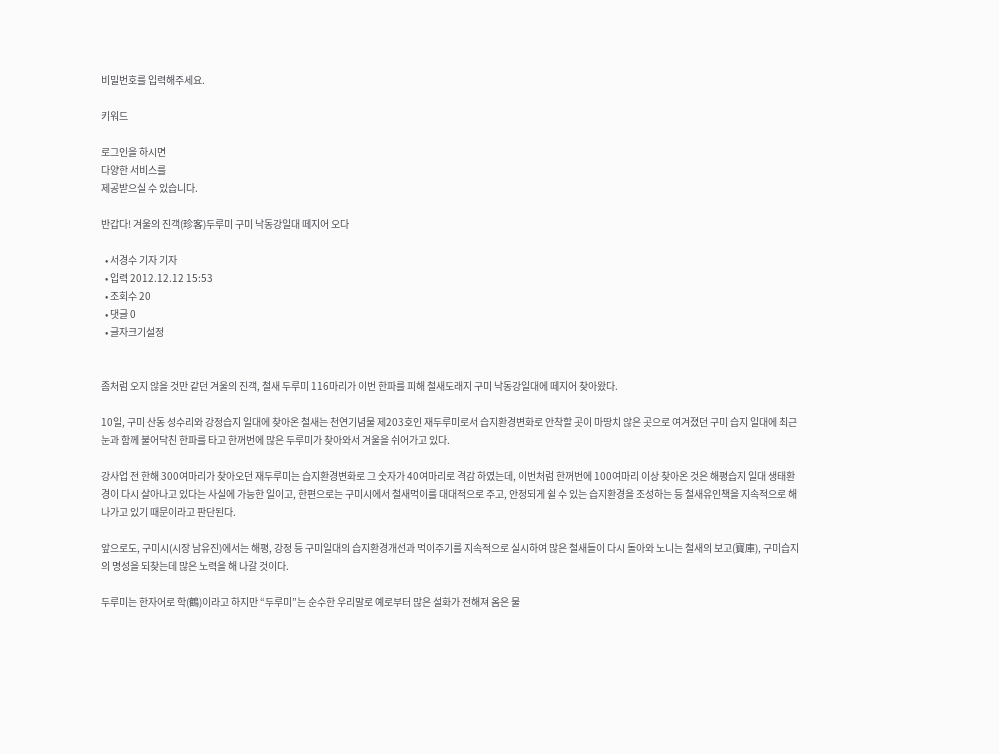비밀번호를 입력해주세요.

키워드

로그인을 하시면
다양한 서비스를
제공받으실 수 있습니다.

반갑다! 겨울의 진객(珍客)두루미 구미 낙동강일대 떼지어 오다

  • 서경수 기자 기자
  • 입력 2012.12.12 15:53
  • 조회수 20
  • 댓글 0
  • 글자크기설정


좀처럼 오지 않을 것만 같던 겨울의 진객, 철새 두루미 116마리가 이번 한파를 피해 철새도래지 구미 낙동강일대에 떼지어 찾아왔다.

10일, 구미 산동 성수리와 강정습지 일대에 찾아온 철새는 천연기념물 제203호인 재두루미로서 습지환경변화로 안착할 곳이 마땅치 않은 곳으로 여겨졌던 구미 습지 일대에 최근 눈과 함께 불어닥친 한파를 타고 한꺼번에 많은 두루미가 찾아와서 겨울을 쉬어가고 있다.

강사업 전 한해 300여마리가 찾아오던 재두루미는 습지환경변화로 그 숫자가 40여마리로 격감 하였는데, 이번처럼 한꺼번에 100여마리 이상 찾아온 것은 해평습지 일대 생태환 경이 다시 살아나고 있다는 사실에 가능한 일이고, 한편으로는 구미시에서 철새먹이를 대대적으로 주고, 안정되게 쉴 수 있는 습지환경을 조성하는 등 철새유인책을 지속적으로 해나가고 있기 때문이라고 판단된다.

앞으로도, 구미시(시장 남유진)에서는 해평, 강정 등 구미일대의 습지환경개선과 먹이주기를 지속적으로 실시하여 많은 철새들이 다시 돌아와 노니는 철새의 보고(寶庫), 구미습지의 명성을 되찾는데 많은 노력을 해 나갈 것이다.

두루미는 한자어로 학(鶴)이라고 하지만 “두루미”는 순수한 우리말로 예로부터 많은 설화가 전해져 옴은 물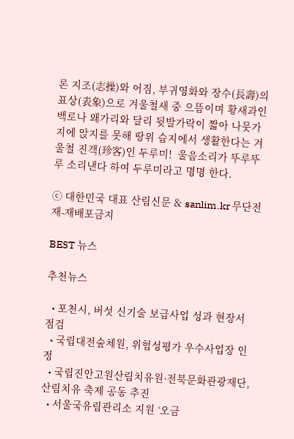론 지조(志操)와 어짐, 부귀영화와 장수(長壽)의 표상(表象)으로 겨울철새 중 으뜸이며 황새과인 백로나 왜가리와 달리 뒷발가락이 짧아 나뭇가지에 앉지를 못해 땅위 습지에서 생활한다는 겨울철 진객(珍客)인 두루미!  울음소리가 뚜루뚜루 소리낸다 하여 두루미라고 명명 한다.

ⓒ 대한민국 대표 산림신문 & sanlim.kr 무단전재-재배포금지

BEST 뉴스

추천뉴스

  • 포천시, 버섯 신기술 보급사업 성과 현장서 점검
  • 국립대전숲체원, 위험성평가 우수사업장 인정
  • 국립진안고원산림치유원·전북문화관광재단, 산림치유 축제 공동 추진
  • 서울국유림관리소 지원 ‘오금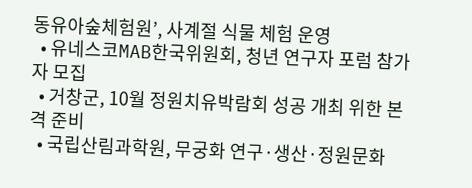동유아숲체험원’, 사계절 식물 체험 운영
  • 유네스코MAB한국위원회, 청년 연구자 포럼 참가자 모집
  • 거창군, 10월 정원치유박람회 성공 개최 위한 본격 준비
  • 국립산림과학원, 무궁화 연구·생산·정원문화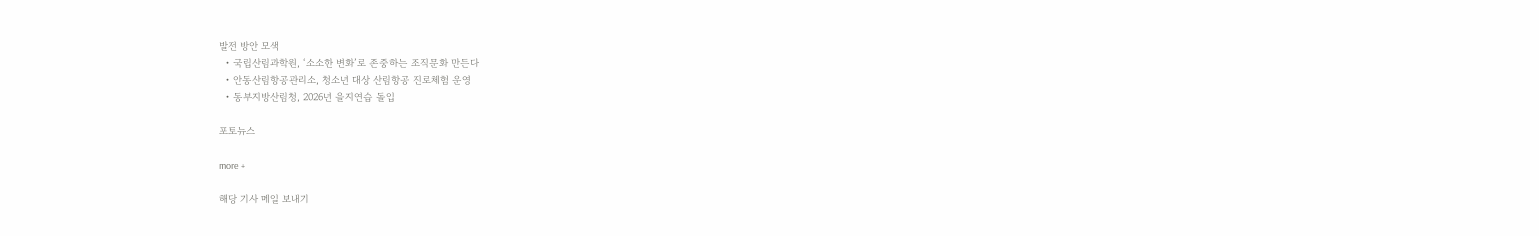발전 방안 모색
  • 국립산림과학원, ‘소소한 변화’로 존중하는 조직문화 만든다
  • 안동산림항공관리소, 청소년 대상 산림항공 진로체험 운영
  • 동부지방산림청, 2026년 을지연습 돌입

포토뉴스

more +

해당 기사 메일 보내기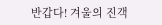반갑다! 겨울의 진객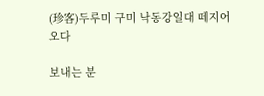(珍客)두루미 구미 낙동강일대 떼지어 오다

보내는 분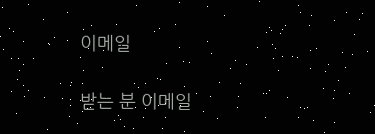이메일

받는 분 이메일